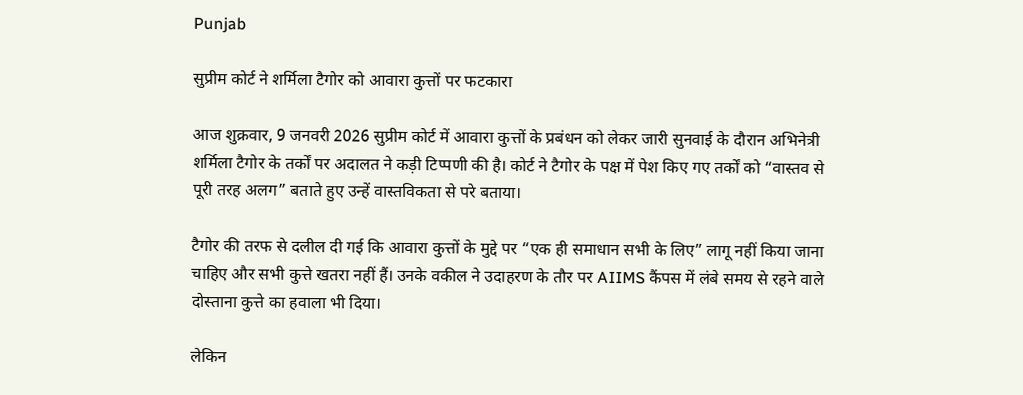Punjab

सुप्रीम कोर्ट ने शर्मिला टैगोर को आवारा कुत्तों पर फटकारा

आज शुक्रवार, 9 जनवरी 2026 सुप्रीम कोर्ट में आवारा कुत्तों के प्रबंधन को लेकर जारी सुनवाई के दौरान अभिनेत्री शर्मिला टैगोर के तर्कों पर अदालत ने कड़ी टिप्पणी की है। कोर्ट ने टैगोर के पक्ष में पेश किए गए तर्कों को “वास्तव से पूरी तरह अलग” बताते हुए उन्हें वास्तविकता से परे बताया।

टैगोर की तरफ से दलील दी गई कि आवारा कुत्तों के मुद्दे पर “एक ही समाधान सभी के लिए” लागू नहीं किया जाना चाहिए और सभी कुत्ते खतरा नहीं हैं। उनके वकील ने उदाहरण के तौर पर AIIMS कैंपस में लंबे समय से रहने वाले दोस्ताना कुत्ते का हवाला भी दिया।

लेकिन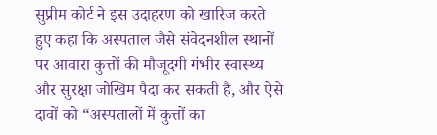सुप्रीम कोर्ट ने इस उदाहरण को खारिज करते हुए कहा कि अस्पताल जैसे संवेदनशील स्थानों पर आवारा कुत्तों की मौजूदगी गंभीर स्वास्थ्य और सुरक्षा जोखिम पैदा कर सकती है, और ऐसे दावों को “अस्पतालों में कुत्तों का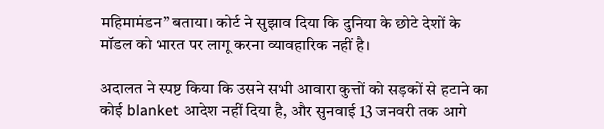महिमामंडन” बताया। कोर्ट ने सुझाव दिया कि दुनिया के छोटे देशों के मॉडल को भारत पर लागू करना व्यावहारिक नहीं है।

अदालत ने स्पष्ट किया कि उसने सभी आवारा कुत्तों को सड़कों से हटाने का कोई blanket आदेश नहीं दिया है, और सुनवाई 13 जनवरी तक आगे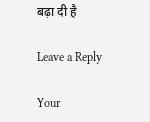बढ़ा दी है

Leave a Reply

Your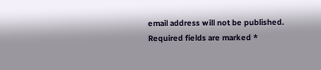email address will not be published. Required fields are marked *